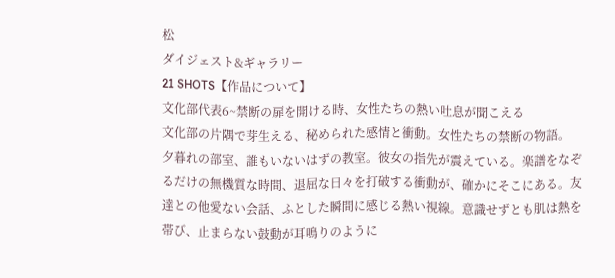松
ダイジェスト&ギャラリー
21 SHOTS【作品について】
文化部代表6~禁断の扉を開ける時、女性たちの熱い吐息が聞こえる
文化部の片隅で芽生える、秘められた感情と衝動。女性たちの禁断の物語。
夕暮れの部室、誰もいないはずの教室。彼女の指先が震えている。楽譜をなぞるだけの無機質な時間、退屈な日々を打破する衝動が、確かにそこにある。友達との他愛ない会話、ふとした瞬間に感じる熱い視線。意識せずとも肌は熱を帯び、止まらない鼓動が耳鳴りのように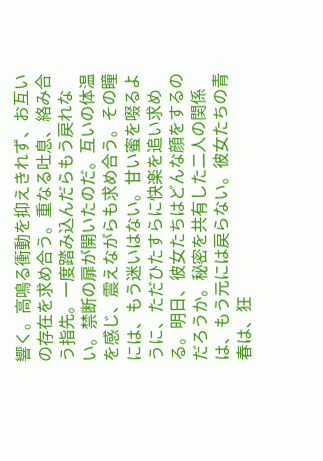響く。高鳴る衝動を抑えきれず、お互いの存在を求め合う。重なる吐息、絡み合う指先。一度踏み込んだらもう戻れない。禁断の扉が開いたのだ。互いの体温を感じ、震えながらも求め合う。その瞳には、もう迷いはない。甘い蜜を啜るように、ただひたすらに快楽を追い求める。明日、彼女たちはどんな顔をするのだろうか。秘密を共有した二人の関係は、もう元には戻らない。彼女たちの青春は、狂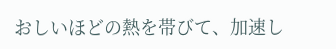おしいほどの熱を帯びて、加速し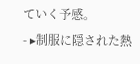ていく予感。
- ▸制服に隠された熱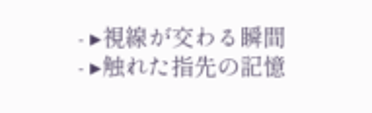- ▸視線が交わる瞬間
- ▸触れた指先の記憶